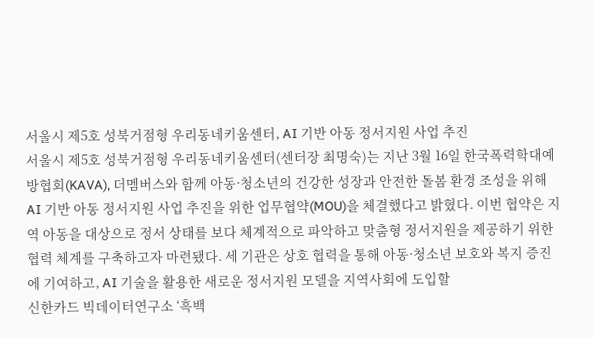서울시 제5호 성북거점형 우리동네키움센터, AI 기반 아동 정서지원 사업 추진
서울시 제5호 성북거점형 우리동네키움센터(센터장 최명숙)는 지난 3월 16일 한국폭력학대예방협회(KAVA), 더멤버스와 함께 아동·청소년의 건강한 성장과 안전한 돌봄 환경 조성을 위해 AI 기반 아동 정서지원 사업 추진을 위한 업무협약(MOU)을 체결했다고 밝혔다. 이번 협약은 지역 아동을 대상으로 정서 상태를 보다 체계적으로 파악하고 맞춤형 정서지원을 제공하기 위한 협력 체계를 구축하고자 마련됐다. 세 기관은 상호 협력을 통해 아동·청소년 보호와 복지 증진에 기여하고, AI 기술을 활용한 새로운 정서지원 모델을 지역사회에 도입할
신한카드 빅데이터연구소 ‘흑백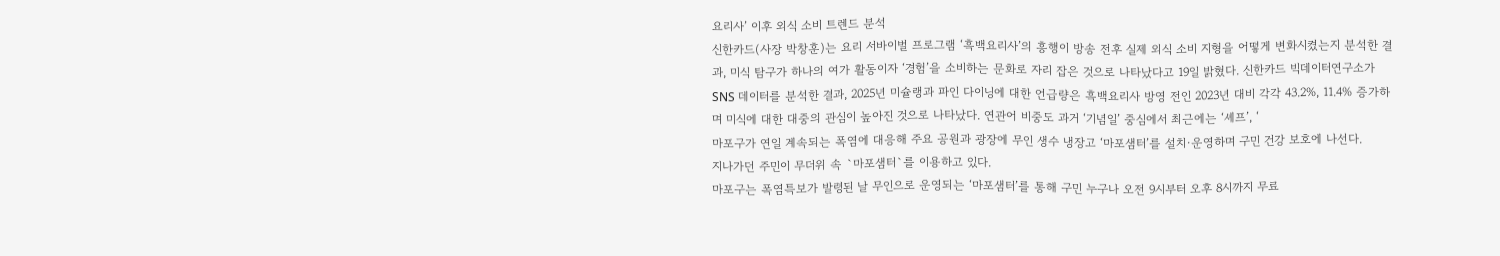요리사’ 이후 외식 소비 트렌드 분석
신한카드(사장 박창훈)는 요리 서바이벌 프로그램 ‘흑백요리사’의 흥행이 방송 전후 실제 외식 소비 지형을 어떻게 변화시켰는지 분석한 결과, 미식 탐구가 하나의 여가 활동이자 ‘경험’을 소비하는 문화로 자리 잡은 것으로 나타났다고 19일 밝혔다. 신한카드 빅데이터연구소가 SNS 데이터를 분석한 결과, 2025년 미슐랭과 파인 다이닝에 대한 언급량은 흑백요리사 방영 전인 2023년 대비 각각 43.2%, 11.4% 증가하며 미식에 대한 대중의 관심이 높아진 것으로 나타났다. 연관어 비중도 과거 ‘기념일’ 중심에서 최근에는 ‘셰프’, ‘
마포구가 연일 계속되는 폭염에 대응해 주요 공원과 광장에 무인 생수 냉장고 ‘마포샘터’를 설치·운영하며 구민 건강 보호에 나선다.
지나가던 주민이 무더위 속 `마포샘터`를 이용하고 있다.
마포구는 폭염특보가 발령된 날 무인으로 운영되는 ‘마포샘터’를 통해 구민 누구나 오전 9시부터 오후 8시까지 무료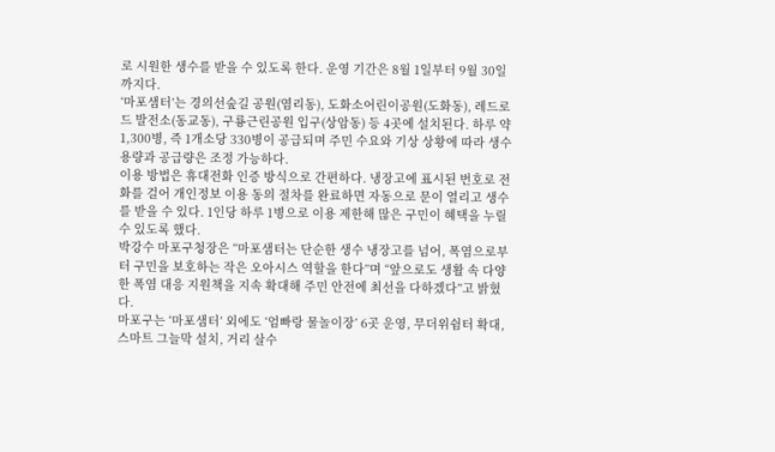로 시원한 생수를 받을 수 있도록 한다. 운영 기간은 8월 1일부터 9월 30일까지다.
‘마포샘터’는 경의선숲길 공원(염리동), 도화소어린이공원(도화동), 레드로드 발전소(동교동), 구룡근린공원 입구(상암동) 등 4곳에 설치된다. 하루 약 1,300병, 즉 1개소당 330병이 공급되며 주민 수요와 기상 상황에 따라 생수 용량과 공급량은 조정 가능하다.
이용 방법은 휴대전화 인증 방식으로 간편하다. 냉장고에 표시된 번호로 전화를 걸어 개인정보 이용 동의 절차를 완료하면 자동으로 문이 열리고 생수를 받을 수 있다. 1인당 하루 1병으로 이용 제한해 많은 구민이 혜택을 누릴 수 있도록 했다.
박강수 마포구청장은 “마포샘터는 단순한 생수 냉장고를 넘어, 폭염으로부터 구민을 보호하는 작은 오아시스 역할을 한다”며 “앞으로도 생활 속 다양한 폭염 대응 지원책을 지속 확대해 주민 안전에 최선을 다하겠다”고 밝혔다.
마포구는 ‘마포샘터’ 외에도 ‘엄빠랑 물놀이장’ 6곳 운영, 무더위쉼터 확대, 스마트 그늘막 설치, 거리 살수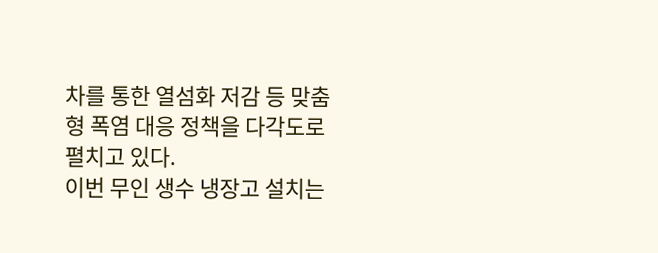차를 통한 열섬화 저감 등 맞춤형 폭염 대응 정책을 다각도로 펼치고 있다.
이번 무인 생수 냉장고 설치는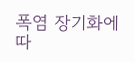폭염 장기화에 따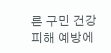른 구민 건강 피해 예방에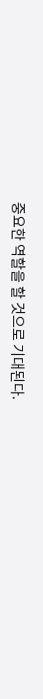중요한 역할을 할 것으로 기대된다.